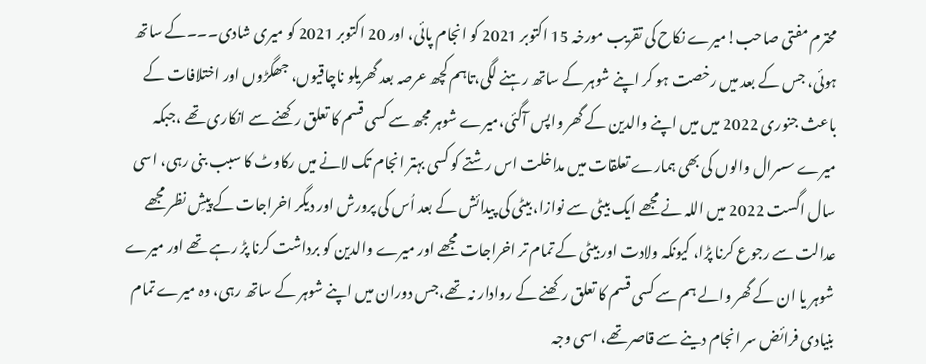محترم مفتی صاحب!میرے نکاح کی تقریب مورخہ 15 اکتوبر 2021 کو انجام پائی، اور 20 اکتوبر 2021 کو میری شادی۔۔۔کے ساتھ ہوئی، جس کے بعد میں رخصت ہو کر اپنے شوہر کے ساتھ رہنے لگی،تاہم کچھ عرصہ بعد گھریلو ناچاقیوں، جھگڑوں اور اختلافات کے باعث جنوری 2022 میں میں اپنے والدین کے گھر واپس آگئی،میرے شوہر مجھ سے کسی قسم کا تعلق رکھنے سے انکاری تھے ،جبکہ میرے سسرال والوں کی بھی ہمارے تعلقات میں مداخلت اس رشتے کو کسی بہتر انجام تک لانے میں رکاوٹ کا سبب بنی رہی، اسی سال اگست 2022 میں اللہ نے مجھے ایک بیٹی سے نوازا، بیٹی کی پیدائش کے بعد اُس کی پرورش اور دیگر اخراجات کے پیشِ نظر مجھے عدالت سے رجوع کرنا پڑا، کیونکہ ولادت اور بیٹی کے تمام تر اخراجات مجھے اور میرے والدین کو برداشت کرنا پڑ رہے تھے اور میرے شوہر یا ان کے گھر والے ہم سے کسی قسم کا تعلق رکھنے کے روادار نہ تھے،جس دوران میں اپنے شوہر کے ساتھ رہی، وہ میرے تمام بنیادی فرائض سر انجام دینے سے قاصر تھے، اسی وجہ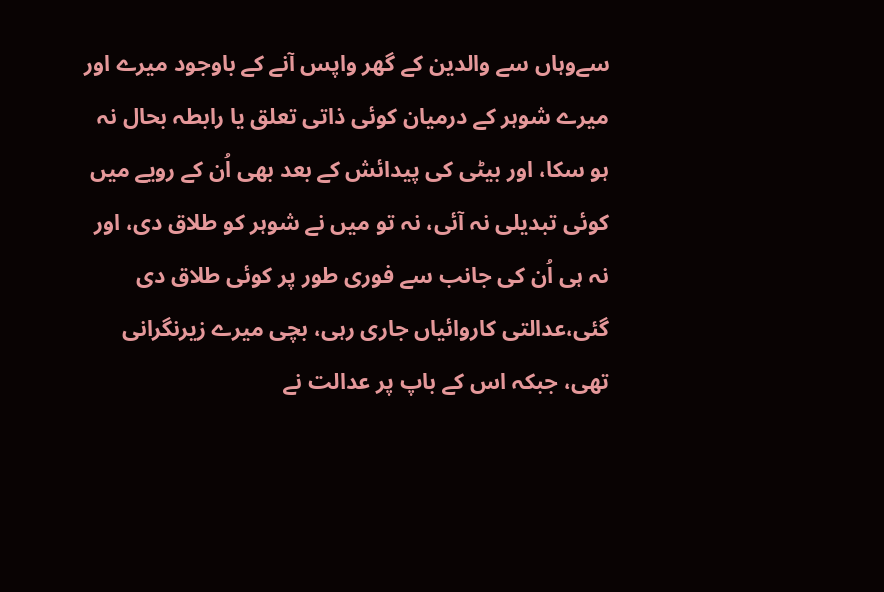سےوہاں سے والدین کے گھر واپس آنے کے باوجود میرے اور میرے شوہر کے درمیان کوئی ذاتی تعلق یا رابطہ بحال نہ ہو سکا، اور بیٹی کی پیدائش کے بعد بھی اُن کے رویے میں کوئی تبدیلی نہ آئی، نہ تو میں نے شوہر کو طلاق دی، اور نہ ہی اُن کی جانب سے فوری طور پر کوئی طلاق دی گئی،عدالتی کاروائیاں جاری رہی، بچی میرے زیرنگرانی تھی، جبکہ اس کے باپ پر عدالت نے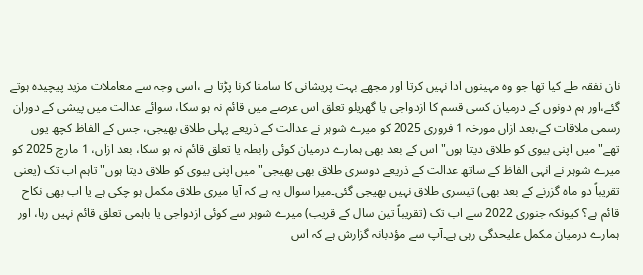نان نفقہ طے کیا تھا جو وہ مہینوں ادا نہیں کرتا اور مجھے بہت پریشانی کا سامنا کرنا پڑتا ہے ،اسی وجہ سے معاملات مزید پیچیدہ ہوتے گئے،اور ہم دونوں کے درمیان کسی قسم کا ازدواجی یا گھریلو تعلق اس عرصے میں قائم نہ ہو سکا، سوائے عدالت میں پیشی کے دوران رسمی ملاقات کے،بعد ازاں مورخہ 1 فروری 2025 کو میرے شوہر نے عدالت کے ذریعے پہلی طلاق بھیجی، جس کے الفاظ کچھ یوں تھے"میں اپنی بیوی کو طلاق دیتا ہوں"اس کے بعد بھی ہمارے درمیان کوئی رابطہ یا تعلق قائم نہ ہو سکا، بعد ازاں، 1 مارچ 2025 کو میرے شوہر نے انہی الفاظ کے ساتھ عدالت کے ذریعے دوسری طلاق بھی بھیجی"میں اپنی بیوی کو طلاق دیتا ہوں"تاہم اب تک (یعنی تقریباً دو ماہ گزرنے کے بعد بھی) تیسری طلاق نہیں بھیجی گئی۔میرا سوال یہ ہے کہ آیا میری طلاق مکمل ہو چکی ہے یا اب بھی نکاح قائم ہے؟ کیونکہ جنوری 2022 سے اب تک (تقریباً تین سال کے قریب) میرے شوہر سے کوئی ازدواجی یا باہمی تعلق قائم نہیں رہا، اور ہمارے درمیان مکمل علیحدگی رہی ہے۔آپ سے مؤدبانہ گزارش ہے کہ اس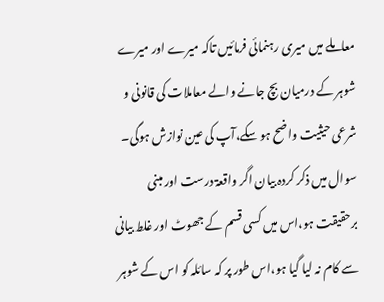معاملے میں میری رہنمائی فرمائیں تاکہ میرے اور میرے شوہر کے درمیان بچ جانے والے معاملات کی قانونی و شرعی حیثیت واضح ہو سکے،آپ کی عین نوازش ہوگی۔
سوال میں ذکر کردہ بیان اگر واقعۃ درست اور مبنی برحقیقت ہو،اس میں کسی قسم کے جھوٹ اور غلط بیانی سے کام نہ لیا گیا ہو،اس طور پر کہ سائلہ کو اس کے شوہر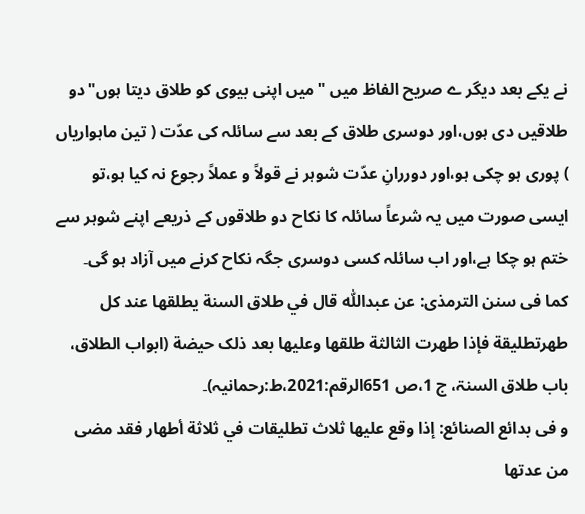نے یکے بعد دیگر ے صریح الفاظ میں "میں اپنی بیوی کو طلاق دیتا ہوں"دو طلاقیں دی ہوں،اور دوسری طلاق کے بعد سے سائلہ کی عدّت ( تین ماہواریاں ) پوری ہو چکی ہو،اور دوررانِ عدّت شوہر نے قولاً و عملاً رجوع نہ کیا ہو،تو ایسی صورت میں یہ شرعاً سائلہ کا نکاح دو طلاقوں کے ذریعے اپنے شوہر سے ختم ہو چکا ہے،اور اب سائلہ کسی دوسری جگہ نکاح کرنے میں آزاد ہو گی۔
کما فی سنن الترمذی: عن عبداللّٰه قال في طلاق السنة يطلقها عند کل طهرتطليقة فإذا طهرت الثالثة طلقها وعليها بعد ذلک حيضة (ابواب الطلاق، باب طلاق السنۃ، ج 1،ص 651الرقم:2021،ط:رحمانیہ)۔
و فی بدائع الصنائع: إذا وقع عليها ثلاث تطليقات في ثلاثة أطهار فقد مضى من عدتها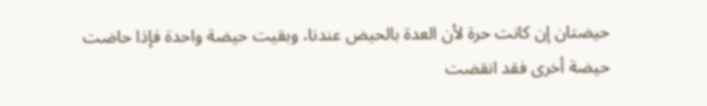حيضتان إن كانت حرة لأن العدة بالحيض عندنا، وبقيت حيضة واحدة فإذا حاضت حيضة أخرى فقد انقضت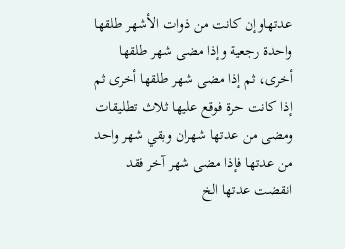عدتهاوإن كانت من ذوات الأشهر طلقها واحدة رجعية وإذا مضى شهر طلقها أخرى، ثم إذا مضى شهر طلقها أخرى ثم إذا كانت حرة فوقع عليها ثلاث تطليقات ومضى من عدتها شهران وبقي شهر واحد من عدتها فإذا مضى شهر آخر فقد انقضت عدتها الخ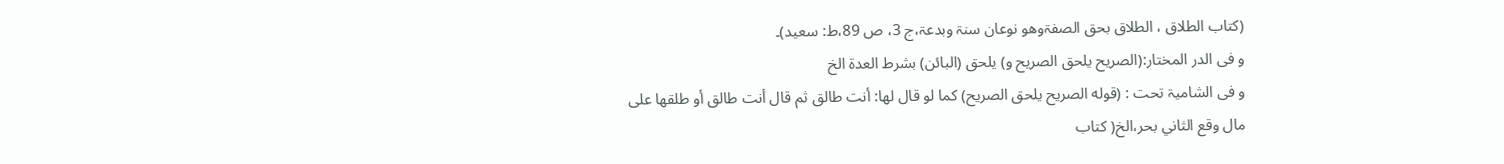(کتاب الطلاق ، الطلاق بحق الصفۃوھو نوعان سنۃ وبدعۃ،ج 3، ص 89،ط: سعید)۔
و فی الدر المختار:(الصريح يلحق الصريح و) يلحق (البائن) بشرط العدة الخ
و فی الشامیۃ تحت : (قوله الصريح يلحق الصريح) كما لو قال لها: أنت طالق ثم قال أنت طالق أو طلقها على مال وقع الثاني بحر،الخ( کتاب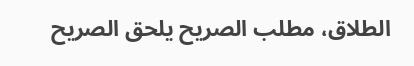الطلاق، مطلب الصريح يلحق الصريح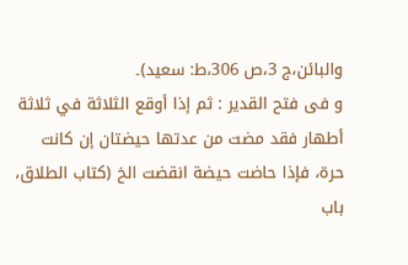والبائن،ج 3،ص 306،ط: سعید)۔
و فی فتح القدیر : ثم إذا أوقع الثلاثة في ثلاثة أطهار فقد مضت من عدتها حيضتان إن كانت حرة، فإذا حاضت حيضة انقضت الخ (کتاب الطلاق، باب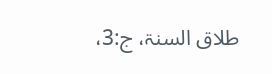طلاق السنۃ، ج:3،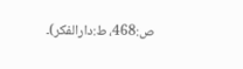ص:468، ط:دارالفکر)۔